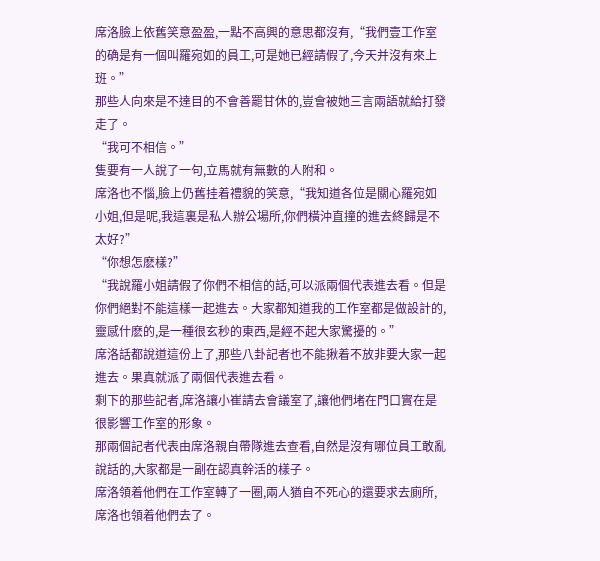席洛臉上依舊笑意盈盈,一點不高興的意思都沒有,“我們壹工作室的确是有一個叫羅宛如的員工,可是她已經請假了,今天并沒有來上班。”
那些人向來是不達目的不會善罷甘休的,豈會被她三言兩語就給打發走了。
“我可不相信。”
隻要有一人說了一句,立馬就有無數的人附和。
席洛也不惱,臉上仍舊挂着禮貌的笑意,“我知道各位是關心羅宛如小姐,但是呢,我這裏是私人辦公場所,你們橫沖直撞的進去終歸是不太好?”
“你想怎麽樣?”
“我說羅小姐請假了你們不相信的話,可以派兩個代表進去看。但是你們絕對不能這樣一起進去。大家都知道我的工作室都是做設計的,靈感什麽的,是一種很玄秒的東西,是經不起大家驚擾的。”
席洛話都說道這份上了,那些八卦記者也不能揪着不放非要大家一起進去。果真就派了兩個代表進去看。
剩下的那些記者,席洛讓小崔請去會議室了,讓他們堵在門口實在是很影響工作室的形象。
那兩個記者代表由席洛親自帶隊進去查看,自然是沒有哪位員工敢亂說話的,大家都是一副在認真幹活的樣子。
席洛領着他們在工作室轉了一圈,兩人猶自不死心的還要求去廁所,席洛也領着他們去了。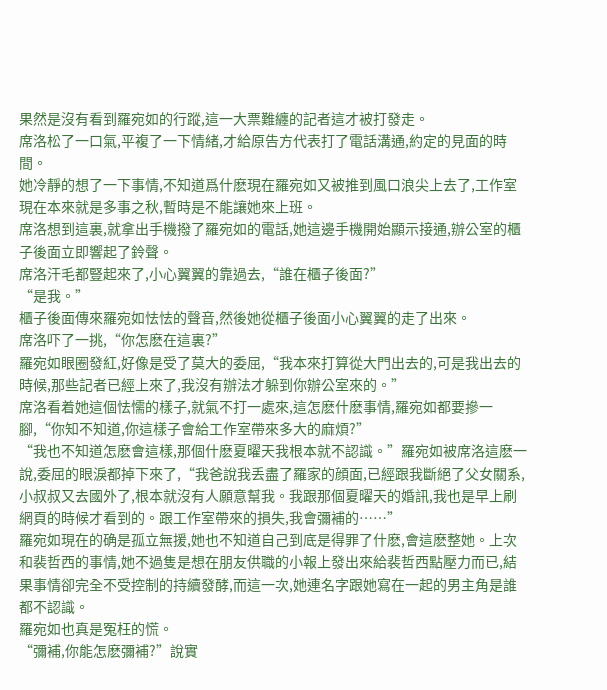果然是沒有看到羅宛如的行蹤,這一大票難纏的記者這才被打發走。
席洛松了一口氣,平複了一下情緒,才給原告方代表打了電話溝通,約定的見面的時間。
她冷靜的想了一下事情,不知道爲什麽現在羅宛如又被推到風口浪尖上去了,工作室現在本來就是多事之秋,暫時是不能讓她來上班。
席洛想到這裏,就拿出手機撥了羅宛如的電話,她這邊手機開始顯示接通,辦公室的櫃子後面立即響起了鈴聲。
席洛汗毛都豎起來了,小心翼翼的靠過去,“誰在櫃子後面?”
“是我。”
櫃子後面傳來羅宛如怯怯的聲音,然後她從櫃子後面小心翼翼的走了出來。
席洛吓了一挑,“你怎麽在這裏?”
羅宛如眼圈發紅,好像是受了莫大的委屈,“我本來打算從大門出去的,可是我出去的時候,那些記者已經上來了,我沒有辦法才躲到你辦公室來的。”
席洛看着她這個怯懦的樣子,就氣不打一處來,這怎麽什麽事情,羅宛如都要摻一腳,“你知不知道,你這樣子會給工作室帶來多大的麻煩?”
“我也不知道怎麽會這樣,那個什麽夏曜天我根本就不認識。”羅宛如被席洛這麽一說,委屈的眼淚都掉下來了,“我爸說我丢盡了羅家的顔面,已經跟我斷絕了父女關系,小叔叔又去國外了,根本就沒有人願意幫我。我跟那個夏曜天的婚訊,我也是早上刷網頁的時候才看到的。跟工作室帶來的損失,我會彌補的……”
羅宛如現在的确是孤立無援,她也不知道自己到底是得罪了什麽,會這麽整她。上次和裴哲西的事情,她不過隻是想在朋友供職的小報上發出來給裴哲西點壓力而已,結果事情卻完全不受控制的持續發酵,而這一次,她連名字跟她寫在一起的男主角是誰都不認識。
羅宛如也真是冤枉的慌。
“彌補,你能怎麽彌補?”說實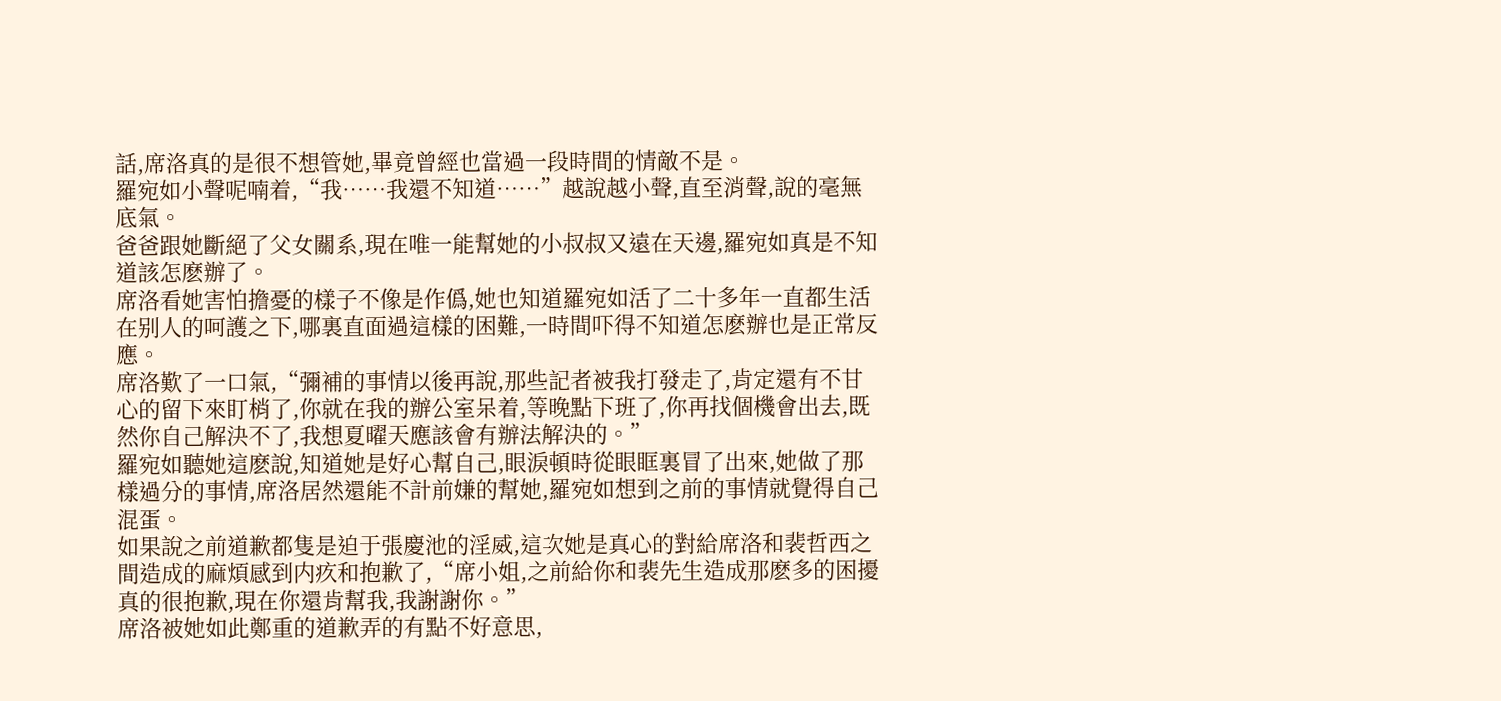話,席洛真的是很不想管她,畢竟曾經也當過一段時間的情敵不是。
羅宛如小聲呢喃着,“我……我還不知道……”越說越小聲,直至消聲,說的毫無底氣。
爸爸跟她斷絕了父女關系,現在唯一能幫她的小叔叔又遠在天邊,羅宛如真是不知道該怎麽辦了。
席洛看她害怕擔憂的樣子不像是作僞,她也知道羅宛如活了二十多年一直都生活在别人的呵護之下,哪裏直面過這樣的困難,一時間吓得不知道怎麽辦也是正常反應。
席洛歎了一口氣,“彌補的事情以後再說,那些記者被我打發走了,肯定還有不甘心的留下來盯梢了,你就在我的辦公室呆着,等晚點下班了,你再找個機會出去,既然你自己解決不了,我想夏曜天應該會有辦法解決的。”
羅宛如聽她這麽說,知道她是好心幫自己,眼淚頓時從眼眶裏冒了出來,她做了那樣過分的事情,席洛居然還能不計前嫌的幫她,羅宛如想到之前的事情就覺得自己混蛋。
如果說之前道歉都隻是迫于張慶池的淫威,這次她是真心的對給席洛和裴哲西之間造成的麻煩感到内疚和抱歉了,“席小姐,之前給你和裴先生造成那麽多的困擾真的很抱歉,現在你還肯幫我,我謝謝你。”
席洛被她如此鄭重的道歉弄的有點不好意思,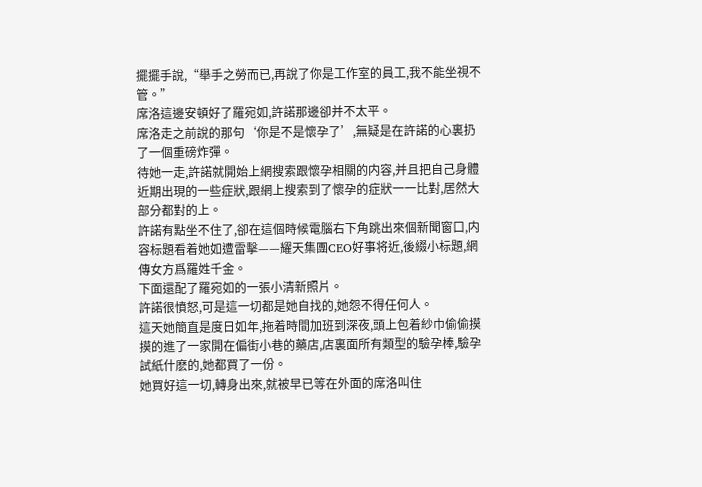擺擺手說,“舉手之勞而已,再說了你是工作室的員工,我不能坐視不管。”
席洛這邊安頓好了羅宛如,許諾那邊卻并不太平。
席洛走之前說的那句‘你是不是懷孕了’,無疑是在許諾的心裏扔了一個重磅炸彈。
待她一走,許諾就開始上網搜索跟懷孕相關的内容,并且把自己身體近期出現的一些症狀,跟網上搜索到了懷孕的症狀一一比對,居然大部分都對的上。
許諾有點坐不住了,卻在這個時候電腦右下角跳出來個新聞窗口,内容标題看着她如遭雷擊——耀天集團CEO好事将近,後綴小标題,網傳女方爲羅姓千金。
下面還配了羅宛如的一張小清新照片。
許諾很憤怒,可是這一切都是她自找的,她怨不得任何人。
這天她簡直是度日如年,拖着時間加班到深夜,頭上包着紗巾偷偷摸摸的進了一家開在偏街小巷的藥店,店裏面所有類型的驗孕棒,驗孕試紙什麽的,她都買了一份。
她買好這一切,轉身出來,就被早已等在外面的席洛叫住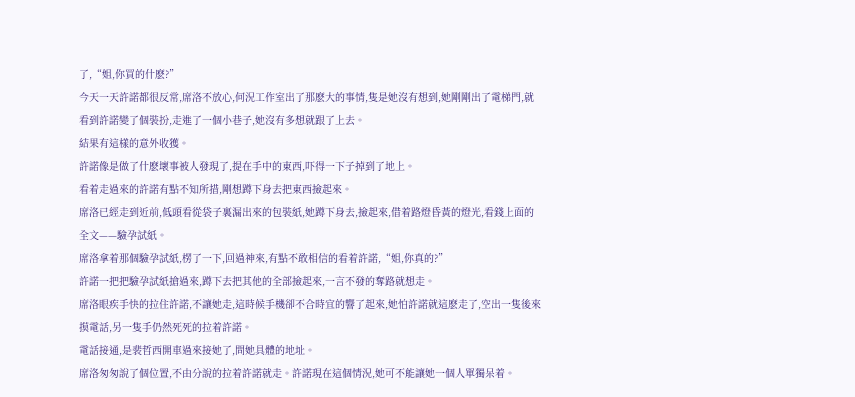了,“姐,你買的什麽?”
今天一天許諾都很反常,席洛不放心,何況工作室出了那麽大的事情,隻是她沒有想到,她剛剛出了電梯門,就看到許諾變了個裝扮,走進了一個小巷子,她沒有多想就跟了上去。
結果有這樣的意外收獲。
許諾像是做了什麽壞事被人發現了,提在手中的東西,吓得一下子掉到了地上。
看着走過來的許諾有點不知所措,剛想蹲下身去把東西撿起來。
席洛已經走到近前,低頭看從袋子裏漏出來的包裝紙,她蹲下身去,撿起來,借着路燈昏黃的燈光,看錢上面的全文——驗孕試紙。
席洛拿着那個驗孕試紙,楞了一下,回過神來,有點不敢相信的看着許諾,“姐,你真的?”
許諾一把把驗孕試紙搶過來,蹲下去把其他的全部撿起來,一言不發的奪路就想走。
席洛眼疾手快的拉住許諾,不讓她走,這時候手機卻不合時宜的響了起來,她怕許諾就這麽走了,空出一隻後來摸電話,另一隻手仍然死死的拉着許諾。
電話接通,是裴哲西開車過來接她了,問她具體的地址。
席洛匆匆說了個位置,不由分說的拉着許諾就走。許諾現在這個情況,她可不能讓她一個人單獨呆着。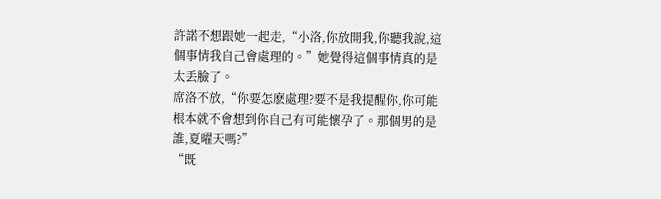許諾不想跟她一起走,“小洛,你放開我,你聽我說,這個事情我自己會處理的。”她覺得這個事情真的是太丢臉了。
席洛不放,“你要怎麽處理?要不是我提醒你,你可能根本就不會想到你自己有可能懷孕了。那個男的是誰,夏曜天嗎?”
“既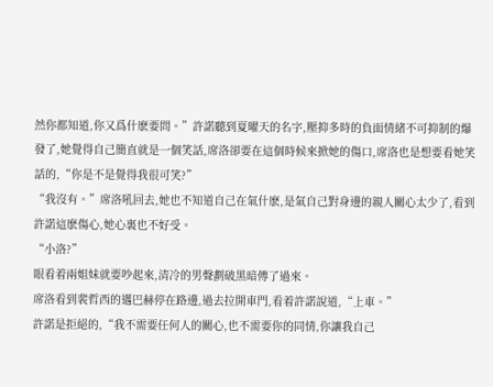然你都知道,你又爲什麽要問。”許諾聽到夏曜天的名字,壓抑多時的負面情緒不可抑制的爆發了,她覺得自己簡直就是一個笑話,席洛卻要在這個時候來掀她的傷口,席洛也是想要看她笑話的,“你是不是覺得我很可笑?”
“我沒有。”席洛吼回去,她也不知道自己在氣什麽,是氣自己對身邊的親人關心太少了,看到許諾這麽傷心,她心裏也不好受。
“小洛?”
眼看着兩姐妹就要吵起來,清冷的男聲劃破黑暗傳了過來。
席洛看到裴哲西的邁巴赫停在路邊,過去拉開車門,看着許諾說道,“上車。”
許諾是拒絕的,“我不需要任何人的關心,也不需要你的同情,你讓我自己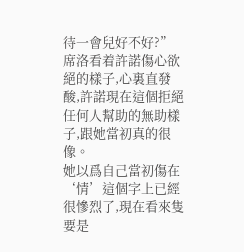待一會兒好不好?”
席洛看着許諾傷心欲絕的樣子,心裏直發酸,許諾現在這個拒絕任何人幫助的無助樣子,跟她當初真的很像。
她以爲自己當初傷在‘情’這個字上已經很慘烈了,現在看來隻要是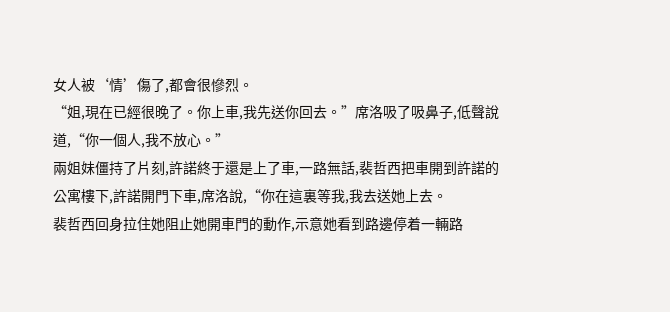女人被‘情’傷了,都會很慘烈。
“姐,現在已經很晚了。你上車,我先送你回去。”席洛吸了吸鼻子,低聲說道,“你一個人,我不放心。”
兩姐妹僵持了片刻,許諾終于還是上了車,一路無話,裴哲西把車開到許諾的公寓樓下,許諾開門下車,席洛說,“你在這裏等我,我去送她上去。
裴哲西回身拉住她阻止她開車門的動作,示意她看到路邊停着一輛路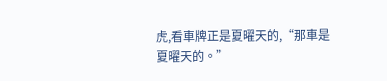虎,看車牌正是夏曜天的,“那車是夏曜天的。”